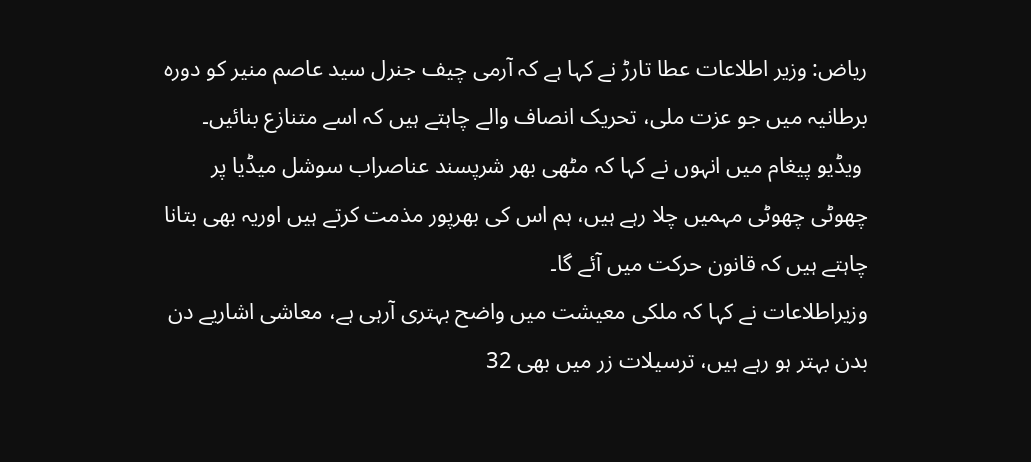ریاض: وزیر اطلاعات عطا تارڑ نے کہا ہے کہ آرمی چیف جنرل سید عاصم منیر کو دورہ برطانیہ میں جو عزت ملی، تحریک انصاف والے چاہتے ہیں کہ اسے متنازع بنائیں۔
 ویڈیو پیغام میں انہوں نے کہا کہ مٹھی بھر شرپسند عناصراب سوشل میڈیا پر چھوٹی چھوٹی مہمیں چلا رہے ہیں، ہم اس کی بھرپور مذمت کرتے ہیں اوریہ بھی بتانا چاہتے ہیں کہ قانون حرکت میں آئے گا۔
وزیراطلاعات نے کہا کہ ملکی معیشت میں واضح بہتری آرہی ہے، معاشی اشاریے دن بدن بہتر ہو رہے ہیں، ترسیلات زر میں بھی 32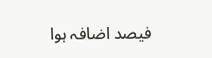فیصد اضافہ ہوا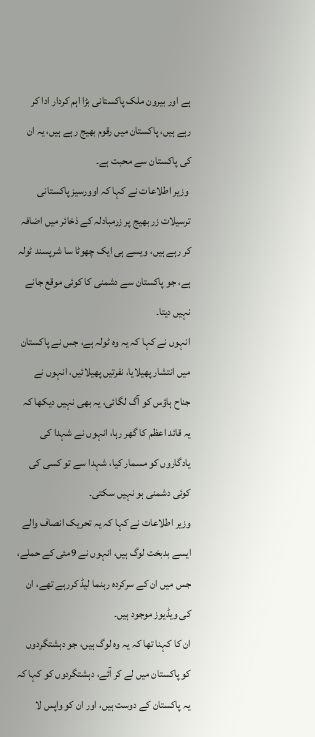ہے اور بیرون ملک پاکستانی بڑا اہم کردار ادا کر رہے ہیں، پاکستان میں رقوم بھیج رہے ہیں، یہ ان کی پاکستان سے محبت ہے۔
 وزیر اطلاعات نے کہا کہ اوورسیز پاکستانی ترسیلات زر بھیج پر زرمبادلہ کے ذخائر میں اضافہ کر رہے ہیں، ویسے ہی ایک چھوٹا سا شرپسند ٹولہ ہے، جو پاکستان سے دشمنی کا کوئی موقع جانے نہیں دیتا۔
انہوں نے کہا کہ یہ وہ ٹولہ ہے، جس نے پاکستان میں انتشار پھیلایا، نفرتیں پھیلائیں، انہوں نے جناح ہاؤس کو آگ لگائی، یہ بھی نہیں دیکھا کہ یہ قائد اعظم کا گھر رہا، انہوں نے شہدا کی یادگاروں کو مسمار کیا، شہدا سے تو کسی کی کوئی دشمنی ہو نہیں سکتی۔
وزیر اطلاعات نے کہا کہ یہ تحریک انصاف والے ایسے بدبخت لوگ ہیں، انہوں نے 9مئی کے حملے، جس میں ان کے سرکردہ رہنما لیڈ کررہے تھے، ان کی ویڈیوز موجود ہیں۔
ان کا کہنا تھا کہ یہ وہ لوگ ہیں، جو دہشتگردوں کو پاکستان میں لے کر آئے، دہشتگردوں کو کہا کہ یہ پاکستان کے دوست ہیں، اور ان کو واپس لا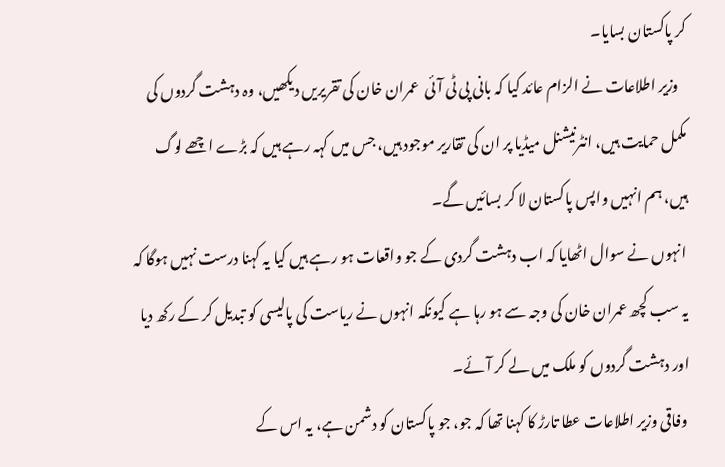کر پاکستان بسایا۔
   وزیر اطلاعات نے الزام عائد کیا کہ بانی پی ٹی آئی  عمران خان کی تقریریں دیکھیں، وہ دہشت گردوں کی مکمل حمایت ہیں، انٹرنیشنل میڈیا پر ان کی تقاریر موجود ہیں، جس میں کہہ رہے ہیں کہ بڑے اچھے لوگ ہیں، ہم انہیں واپس پاکستان لا کر بسائیں گے۔
 انہوں نے سوال اٹھایا کہ اب دہشت گردی کے جو واقعات ہو رہے ہیں کیا یہ کہنا درست نہیں ہوگا کہ یہ سب کچھ عمران خان کی وجہ سے ہو رہا ہے کیونکہ انہوں نے ریاست کی پالیسی کو تبدیل کر کے رکھ دیا اور دہشت گردوں کو ملک میں لے کر آئے۔
 وفاقی وزیر اطلاعات عطا تارڑ کا کہنا تھا کہ جو، جو پاکستان کو دشمن ہے، یہ اس کے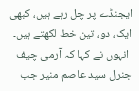ایجنڈے پر چل رہے ہیں، کبھی ایک، دو، تین خط لکھتے ہیں۔
 انہوں نے کہا کہ آرمی چیف جنرل سید عاصم منیر جب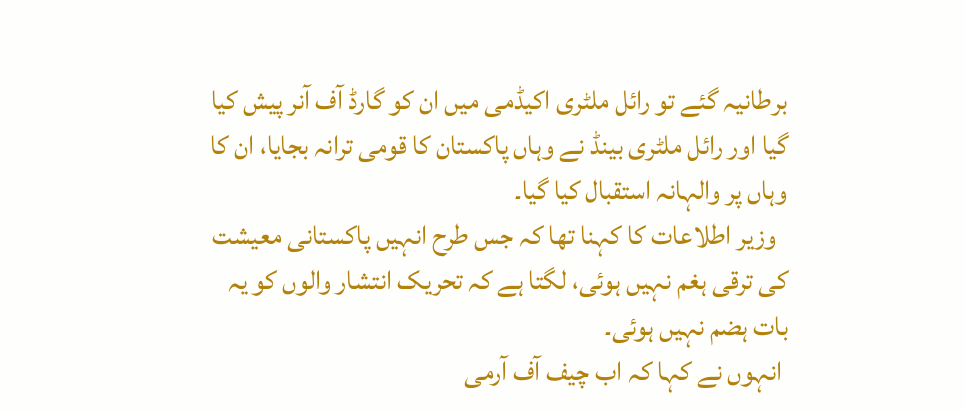برطانیہ گئے تو رائل ملٹری اکیڈمی میں ان کو گارڈ آف آنر پیش کیا گیا اور رائل ملٹری بینڈ نے وہاں پاکستان کا قومی ترانہ بجایا، ان کا وہاں پر والہانہ استقبال کیا گیا۔
  وزیر اطلاعات کا کہنا تھا کہ جس طرح انہیں پاکستانی معیشت کی ترقی ہغم نہیں ہوئی، لگتا ہے کہ تحریک انتشار والوں کو یہ بات ہضم نہیں ہوئی۔
 انہوں نے کہا کہ اب چیف آف آرمی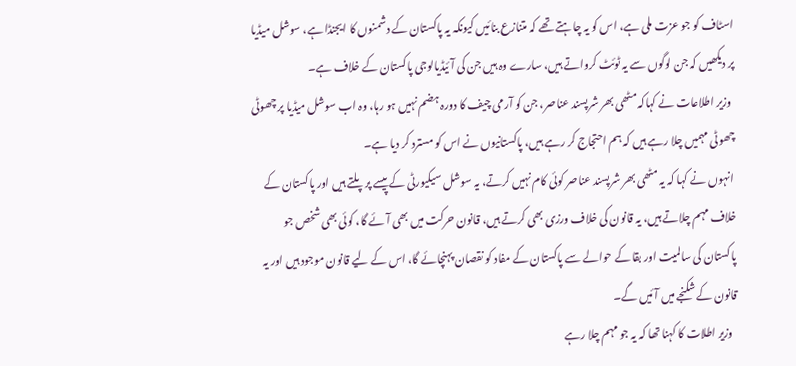اسٹاف کو جو عزت ملی ہے، اس کو یہ چاہتے تھے کہ متنازع بنائیں کیونکہ یہ پاکستان کے دشمنوں کا ایجنڈا ہے، سوشل میڈیا پر دیکھیں کہ جن لوگوں سے یہ ٹوئٹ کرواتے ہیں، سارے وہ ہیں جن کی آئیڈیالوجی پاکستان کے خلاف ہے۔
  وزیر اطلاعات نے کہاکہ مٹھی بھر شرپسند عناصر، جن کو آرمی چیف کا دورہ ہضم نہیں ہو رہا، وہ اب سوشل میڈیا پر چھوٹی چھوٹی مہمیں چلا رہے ہیں کہ ہم احتجاج کر رہے ہیں، پاکستانیوں نے اس کو مسترد کر دیا ہے۔
 انہوں نے کہا کہ یہ مٹھی بھر شرپسند عناصر کوئی کام نہیں کرتے، یہ سوشل سیکیورٹی کے پیسے پر پلتے ہیں اور پاکستان کے خلاف مہم چلاتے ہیں، یہ قانون کی خلاف ورزی بھی کرتے ہیں، قانون حرکت میں بھی آئے گا، کوئی بھی شخص جو پاکستان کی سالمیت اور بقا کے حوالے سے پاکستان کے مفاد کو نقصان پہنچائے گا، اس کے لیے قانون موجود ہیں اور یہ قانون کے شکنجے میں آئیں گے۔
  وزیر اطلات کا کہنا تھا کہ یہ جو مہم چلا رہے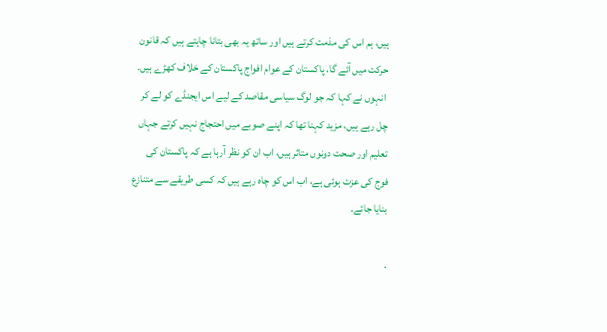ہیں، ہم اس کی مذمت کرتے ہیں اور ساتھ یہ بھی بتانا چاہتے ہیں کہ قانون حرکت میں آئے گا، پاکستان کے عوام افواج پاکستان کے خلاف کھڑے ہیں۔
 انہوں نے کہا کہ جو لوگ سیاسی مقاصد کے لیے اس ایجنڈے کو لے کر چل رہے ہیں، مزید کہنا تھا کہ اپنے صوبے میں احتجاج نہیں کرتے جہاں تعلیم اور صحت دونوں متاثر ہیں، اب ان کو نظر آرہا ہے کہ پاکستان کی فوج کی عزت ہوئی ہے، اب اس کو چاہ رہے ہیں کہ کسی طریقے سے متنازع بنایا جائے۔

.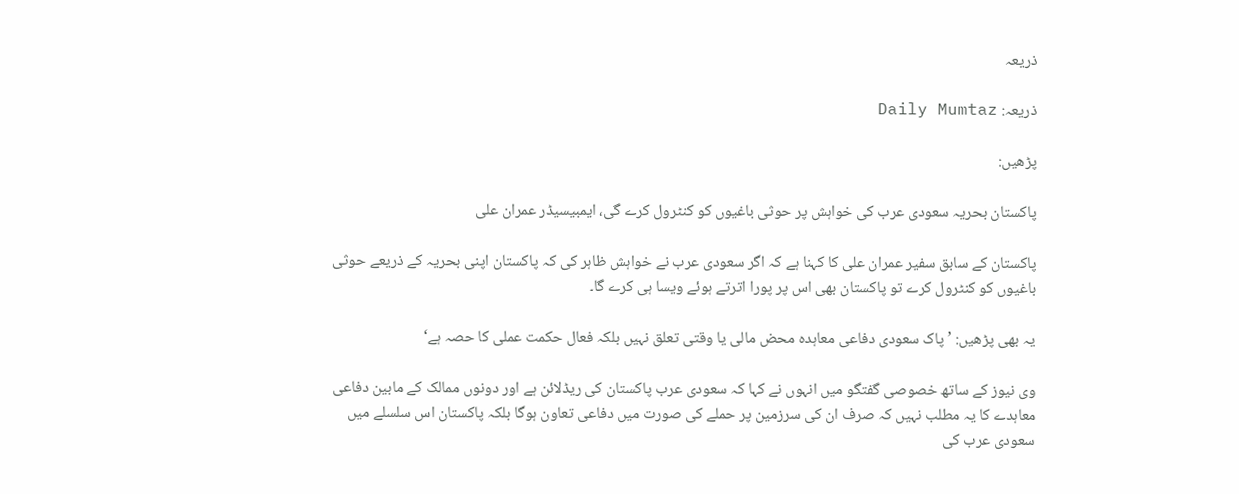ذریعہ

ذریعہ: Daily Mumtaz

پڑھیں:

پاکستان بحریہ سعودی عرب کی خواہش پر حوثی باغیوں کو کنٹرول کرے گی، ایمبیسیڈر عمران علی

پاکستان کے سابق سفیر عمران علی کا کہنا ہے کہ اگر سعودی عرب نے خواہش ظاہر کی کہ پاکستان اپنی بحریہ کے ذریعے حوثی باغیوں کو کنٹرول کرے تو پاکستان بھی اس پر پورا اترتے ہوئے ویسا ہی کرے گا۔

یہ بھی پڑھیں: ’پاک سعودی دفاعی معاہدہ محض مالی یا وقتی تعلق نہیں بلکہ فعال حکمت عملی کا حصہ ہے‘

وی نیوز کے ساتھ خصوصی گفتگو میں انہوں نے کہا کہ سعودی عرب پاکستان کی ریڈلائن ہے اور دونوں ممالک کے مابین دفاعی معاہدے کا یہ مطلب نہیں کہ صرف ان کی سرزمین پر حملے کی صورت میں دفاعی تعاون ہوگا بلکہ پاکستان اس سلسلے میں سعودی عرب کی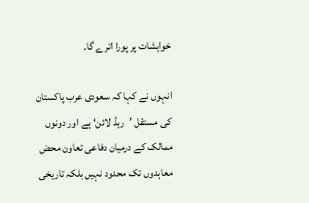خواہشات پر پورا اترے گا۔

انہوں نے کہا کہ سعودی عرب پاکستان کی مستقل ’ریڈ لائن‘ ہے اور دونوں ممالک کے درمیان دفاعی تعاون محض معاہدوں تک محدود نہیں بلکہ تاریخی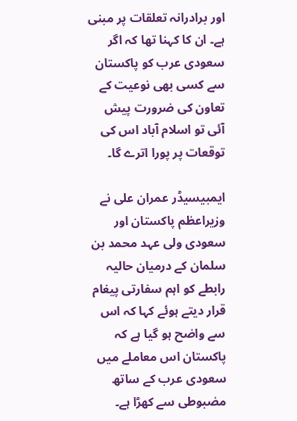اور برادرانہ تعلقات پر مبنی ہے۔ ان کا کہنا تھا کہ اگر سعودی عرب کو پاکستان سے کسی بھی نوعیت کے تعاون کی ضرورت پیش آئی تو اسلام آباد اس کی توقعات پر پورا اترے گا۔

ایمبیسیڈر عمران علی نے وزیراعظم پاکستان اور سعودی ولی عہد محمد بن سلمان کے درمیان حالیہ رابطے کو اہم سفارتی پیغام قرار دیتے ہوئے کہا کہ اس سے واضح ہو گیا ہے کہ پاکستان اس معاملے میں سعودی عرب کے ساتھ مضبوطی سے کھڑا ہے۔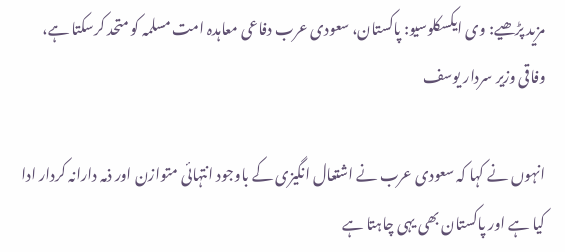مزید پڑھیے: وی ایکسکلوسیو: پاکستان، سعودی عرب دفاعی معاہدہ امت مسلمہ کو متحد کرسکتا ہے، وفاقی وزیر سردار یوسف

انہوں نے کہا کہ سعودی عرب نے اشتعال انگیزی کے باوجود انتہائی متوازن اور ذمہ دارانہ کردار ادا کیا ہے اور پاکستان بھی یہی چاہتا ہے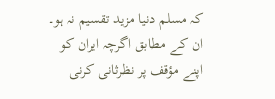کہ مسلم دنیا مزید تقسیم نہ ہو۔ ان کے مطابق اگرچہ ایران کو اپنے مؤقف پر نظرثانی کرنی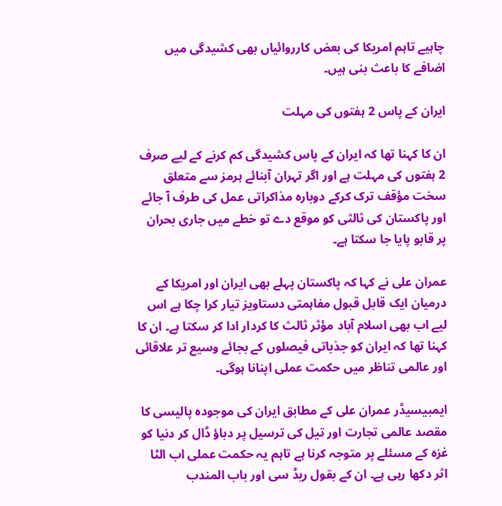چاہیے تاہم امریکا کی بعض کارروائیاں بھی کشیدگی میں اضافے کا باعث بنی ہیں۔

ایران کے پاس 2 ہفتوں کی مہلت

ان کا کہنا تھا کہ ایران کے پاس کشیدگی کم کرنے کے لیے صرف 2 ہفتوں کی مہلت ہے اور اگر تہران آبنائے ہرمز سے متعلق سخت مؤقف ترک کرکے دوبارہ مذاکراتی عمل کی طرف آ جائے اور پاکستان کی ثالثی کو موقع دے تو خطے میں جاری بحران پر قابو پایا جا سکتا ہے۔

عمران علی نے کہا کہ پاکستان پہلے بھی ایران اور امریکا کے درمیان ایک قابل قبول مفاہمتی دستاویز تیار کرا چکا ہے اس لیے اب بھی اسلام آباد مؤثر ثالث کا کردار ادا کر سکتا ہے۔ ان کا کہنا تھا کہ ایران کو جذباتی فیصلوں کے بجائے وسیع تر علاقائی اور عالمی تناظر میں حکمت عملی اپنانا ہوگی۔

ایمبیسیڈر عمران علی کے مطابق ایران کی موجودہ پالیسی کا مقصد عالمی تجارت اور تیل کی ترسیل پر دباؤ ڈال کر دنیا کو غزہ کے مسئلے پر متوجہ کرنا ہے تاہم یہ حکمت عملی اب الٹا اثر دکھا رہی ہے۔ ان کے بقول ریڈ سی اور باب المندب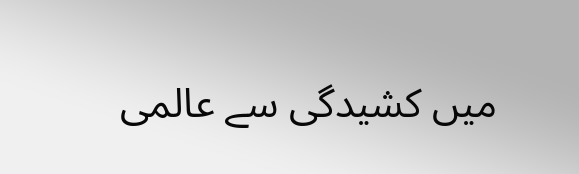میں کشیدگی سے عالمی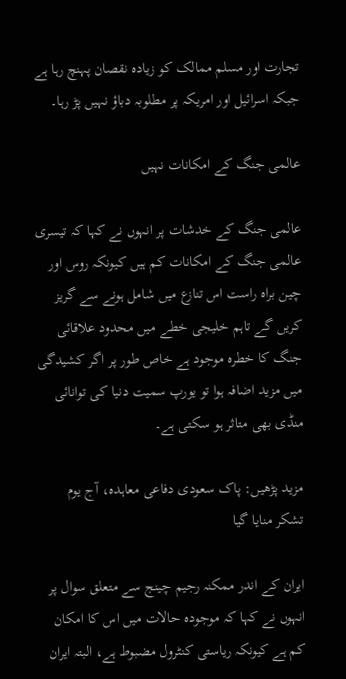تجارت اور مسلم ممالک کو زیادہ نقصان پہنچ رہا ہے جبکہ اسرائیل اور امریکہ پر مطلوبہ دباؤ نہیں پڑ رہا۔

عالمی جنگ کے امکانات نہیں

عالمی جنگ کے خدشات پر انہوں نے کہا کہ تیسری عالمی جنگ کے امکانات کم ہیں کیونکہ روس اور چین براہ راست اس تنازع میں شامل ہونے سے گریز کریں گے تاہم خلیجی خطے میں محدود علاقائی جنگ کا خطرہ موجود ہے خاص طور پر اگر کشیدگی میں مزید اضافہ ہوا تو یورپ سمیت دنیا کی توانائی منڈی بھی متاثر ہو سکتی ہے۔

مزید پڑھیں: پاک سعودی دفاعی معاہدہ، آج یوم تشکر منایا گیا

ایران کے اندر ممکنہ رجیم چینج سے متعلق سوال پر انہوں نے کہا کہ موجودہ حالات میں اس کا امکان کم ہے کیونکہ ریاستی کنٹرول مضبوط ہے، البتہ ایران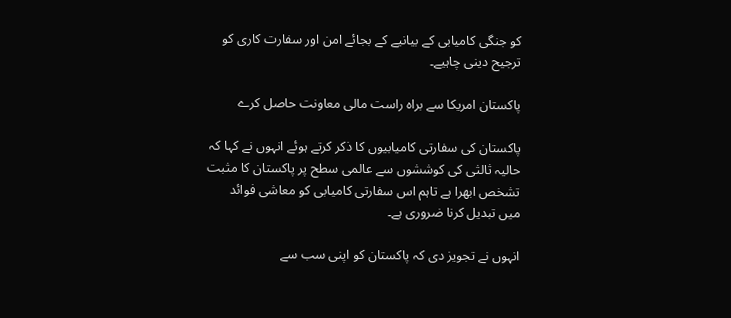کو جنگی کامیابی کے بیانیے کے بجائے امن اور سفارت کاری کو ترجیح دینی چاہیے۔

پاکستان امریکا سے براہ راست مالی معاونت حاصل کرے

پاکستان کی سفارتی کامیابیوں کا ذکر کرتے ہوئے انہوں نے کہا کہ حالیہ ثالثی کی کوششوں سے عالمی سطح پر پاکستان کا مثبت تشخص ابھرا ہے تاہم اس سفارتی کامیابی کو معاشی فوائد میں تبدیل کرنا ضروری ہے۔

انہوں نے تجویز دی کہ پاکستان کو اپنی سب سے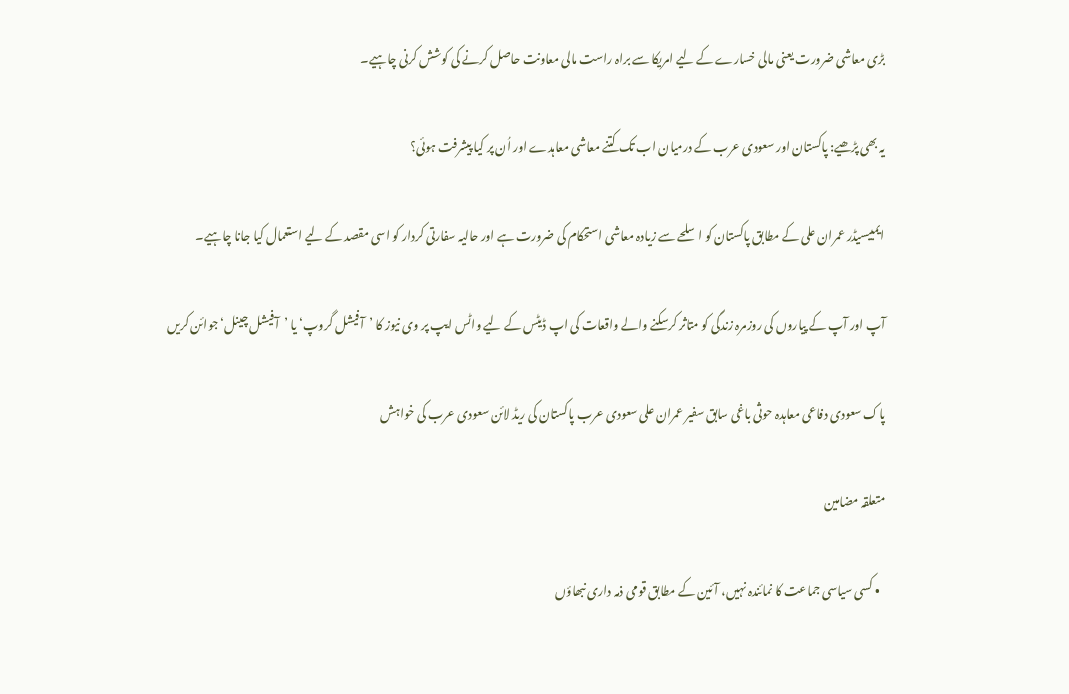بڑی معاشی ضرورت یعنی مالی خسارے کے لیے امریکا سے براہ راست مالی معاونت حاصل کرنے کی کوشش کرنی چاہیے۔

یہ بھی پڑھیے: پاکستان اور سعودی عرب کے درمیان اب تک کتنے معاشی معاہدے اور اُن پر کیا پیشرفت ہوئی؟

ایمبیسیڈر عمران علی کے مطابق پاکستان کو اسلحے سے زیادہ معاشی استحکام کی ضرورت ہے اور حالیہ سفارتی کردار کو اسی مقصد کے لیے استعمال کیا جانا چاہیے۔

آپ اور آپ کے پیاروں کی روزمرہ زندگی کو متاثر کرسکنے والے واقعات کی اپ ڈیٹس کے لیے واٹس ایپ پر وی نیوز کا ’آفیشل گروپ‘ یا ’آفیشل چینل‘ جوائن کریں

پاک سعودی دفاعی معاہدہ حوثی باغی سابق سفیر عمران علی سعودی عرب پاکستان کی ریڈ لائن سعودی عرب کی خواہش

متعلقہ مضامین

  • کسی سیاسی جماعت کا نمائندہ نہیں، آئین کے مطابق قومی ذمہ داری نبھاؤں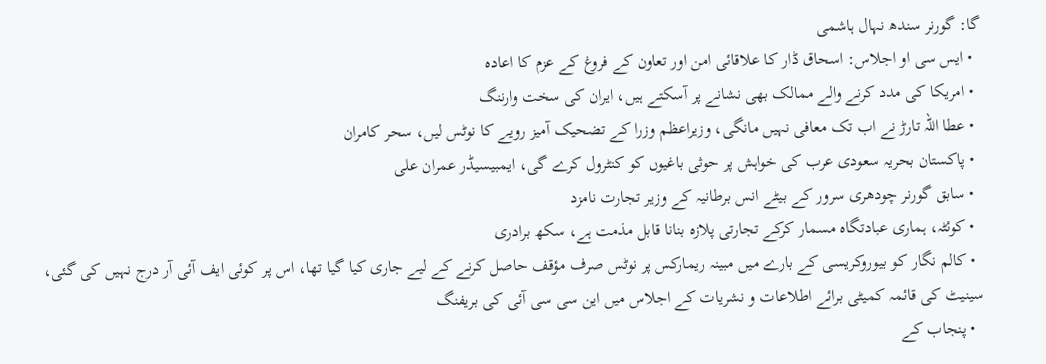گا: گورنر سندھ نہال ہاشمی
  • ایس سی او اجلاس: اسحاق ڈار کا علاقائی امن اور تعاون کے فروغ کے عزم کا اعادہ
  • امریکا کی مدد کرنے والے ممالک بھی نشانے پر آسکتے ہیں، ایران کی سخت وارننگ
  • عطا اللہ تارڑ نے اب تک معافی نہیں مانگی، وزیراعظم وزرا کے تضحیک آمیز رویے کا نوٹس لیں، سحر کامران
  • پاکستان بحریہ سعودی عرب کی خواہش پر حوثی باغیوں کو کنٹرول کرے گی، ایمبیسیڈر عمران علی
  • سابق گورنر چودھری سرور کے بیٹے انس برطانیہ کے وزیر تجارت نامزد
  • کوئٹہ، ہماری عبادتگاہ مسمار کرکے تجارتی پلازہ بنانا قابل مذمت ہے، سکھ برادری
  • کالم نگار کو بیوروکریسی کے بارے میں مبینہ ریمارکس پر نوٹس صرف مؤقف حاصل کرنے کے لیے جاری کیا گیا تھا، اس پر کوئی ایف آئی آر درج نہیں کی گئی، سینیٹ کی قائمہ کمیٹی برائے اطلاعات و نشریات کے اجلاس میں این سی سی آئی کی بریفنگ
  • پنجاب کے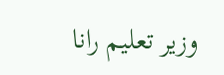وزیر تعلیم رانا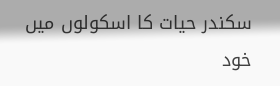سکندر حیات کا اسکولوں میں خود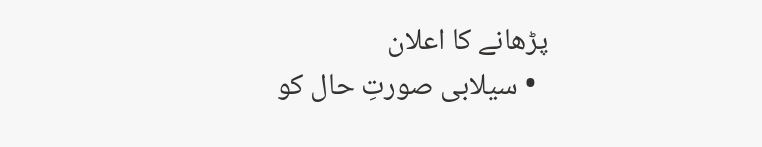پڑھانے کا اعلان
  • سیلابی صورتِ حال کو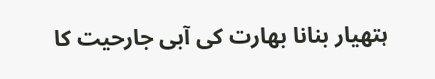ہتھیار بنانا بھارت کی آبی جارحیت کا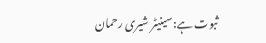ثبوت ہے:سینیٹر شیری رحمان